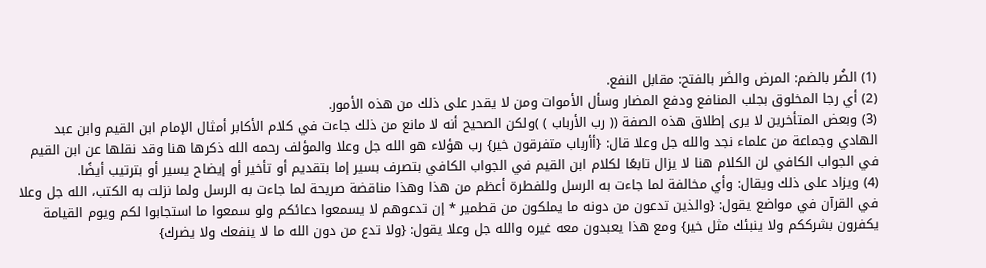(1) الضُر بالضم: المرض والضَر بالفتح: مقابل النفع.
(2) أي رجا المخلوق بجلب المنافع ودفع المضار وسأل الأموات ومن لا يقدر على ذلك من هذه الأمور.
(3) وبعض المتأخرين لا يرى إطلاق هذه الصفة (( رب الأرباب ) )ولكن الصحيح أنه لا مانع من ذلك جاءت في كلام الأكابر أمثال الإمام ابن القيم وابن عبد الهادي وجماعة من علماء نجد والله جل وعلا قال: {أأرباب متفرقون خير} رب هؤلاء هو الله جل وعلا والمؤلف رحمه الله ذكرها هنا وقد نقلها عن ابن القيم في الجواب الكافي لن الكلام هنا لا يزال تابعًا لكلام ابن القيم في الجواب الكافي بتصرف بسير إما بتقديم أو تأخير أو إيضاح يسير أو بترتيب أيضًا.
(4) ويزاد على ذلك ويقال: وأي مخالفة لما جاءت به الرسل وللفطرة أعظم من هذا وهذا مناقضة صريحة لما جاءت به الرسل ولما نزلت به الكتب، الله جل وعلا في القرآن في مواضع يقول: {والذين تدعون من دونه ما يملكون من قطمير * إن تدعوهم لا يسمعوا دعائكم ولو سمعوا ما استجابوا لكم ويوم القيامة يكفرون بشرككم ولا ينبئك مثل خير} ومع هذا يعبدون معه غيره والله جل وعلا يقول: {ولا تدع من دون الله ما لا ينفعك ولا يضرك}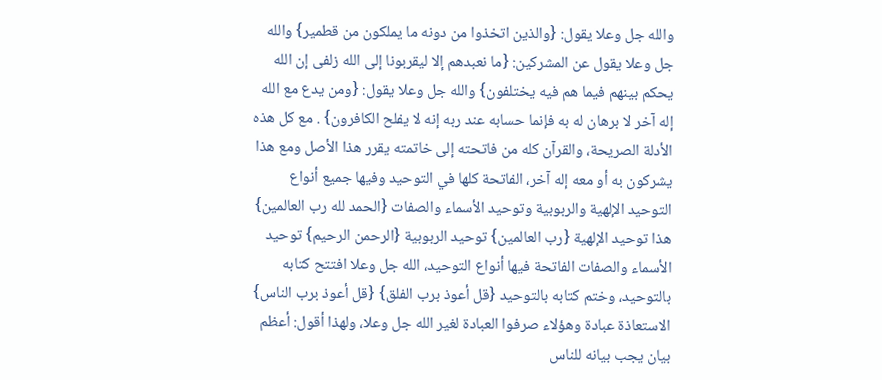والله جل وعلا يقول: {والذين اتخذوا من دونه ما يملكون من قطمير} والله جل وعلا يقول عن المشركين: {ما نعبدهم إلا ليقربونا إلى الله زلفى إن الله يحكم بينهم فيما هم فيه يختلفون} والله جل وعلا يقول: {ومن يدع مع الله إله آخر لا برهان له به فإنما حسابه عند ربه إنه لا يفلح الكافرون} . مع كل هذه الأدلة الصريحة، والقرآن كله من فاتحته إلى خاتمته يقرر هذا الأصل ومع هذا يشركون به أو معه إله آخر، الفاتحة كلها في التوحيد وفيها جميع أنواع التوحيد الإلهية والربوبية وتوحيد الأسماء والصفات {الحمد لله رب العالمين} هذا توحيد الإلهية {رب العالمين} توحيد الربوبية {الرحمن الرحيم} توحيد الأسماء والصفات الفاتحة فيها أنواع التوحيد، الله جل وعلا افتتح كتابه بالتوحيد، وختم كتابه بالتوحيد {قل أعوذ برب الفلق} {قل أعوذ برب الناس} الاستعاذة عبادة وهؤلاء صرفوا العبادة لغير الله جل وعلا، ولهذا أقول: أعظم بيان يجب بيانه للناس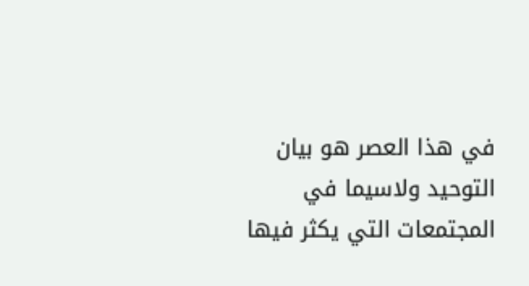في هذا العصر هو بيان التوحيد ولاسيما في المجتمعات التي يكثر فيها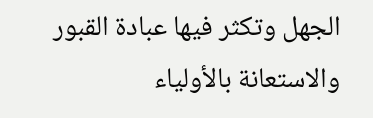الجهل وتكثر فيها عبادة القبور والاستعانة بالأولياء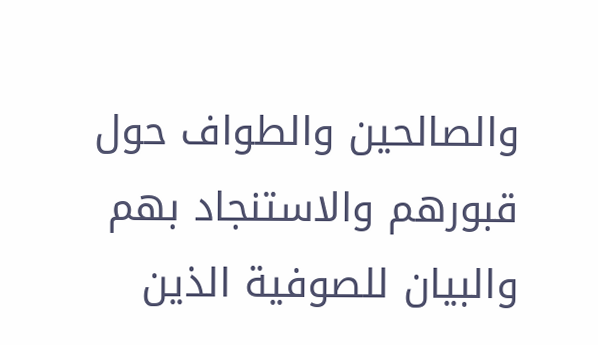والصالحين والطواف حول قبورهم والاستنجاد بهم والبيان للصوفية الذين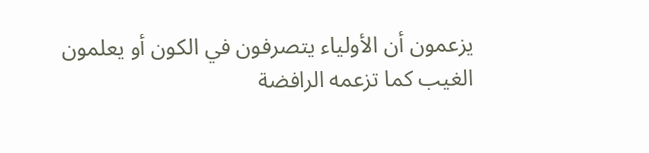يزعمون أن الأولياء يتصرفون في الكون أو يعلمون الغيب كما تزعمه الرافضة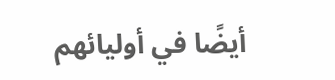أيضًا في أوليائهم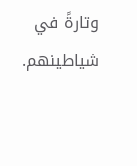وتارةً في شياطينهم.